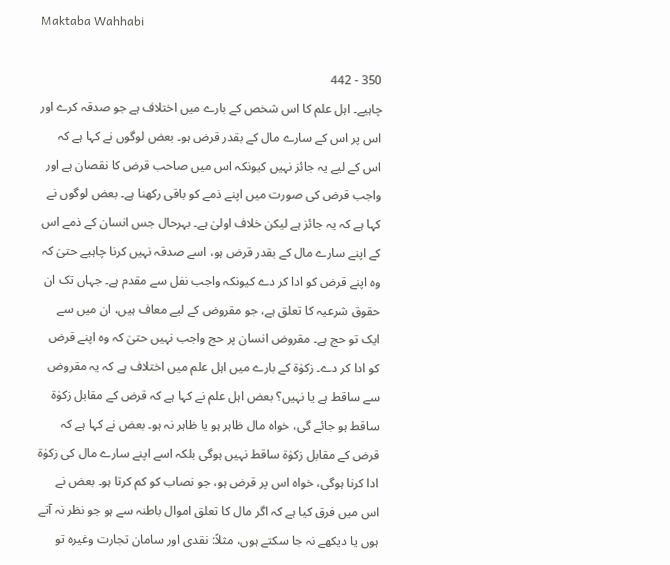Maktaba Wahhabi

350 - 442
چاہیے۔ اہل علم کا اس شخص کے بارے میں اختلاف ہے جو صدقہ کرے اور اس پر اس کے سارے مال کے بقدر قرض ہو۔ بعض لوگوں نے کہا ہے کہ اس کے لیے یہ جائز نہیں کیونکہ اس میں صاحب قرض کا نقصان ہے اور واجب قرض کی صورت میں اپنے ذمے کو باقی رکھنا ہے۔ بعض لوگوں نے کہا ہے کہ یہ جائز ہے لیکن خلاف اولیٰ ہے۔ بہرحال جس انسان کے ذمے اس کے اپنے سارے مال کے بقدر قرض ہو، اسے صدقہ نہیں کرنا چاہیے حتیٰ کہ وہ اپنے قرض کو ادا کر دے کیونکہ واجب نفل سے مقدم ہے۔ جہاں تک ان حقوق شرعیہ کا تعلق ہے، جو مقروض کے لیے معاف ہیں، ان میں سے ایک تو حج ہے۔ مقروض انسان پر حج واجب نہیں حتیٰ کہ وہ اپنے قرض کو ادا کر دے۔ زکوٰۃ کے بارے میں اہل علم میں اختلاف ہے کہ یہ مقروض سے ساقط ہے یا نہیں؟ بعض اہل علم نے کہا ہے کہ قرض کے مقابل زکوٰۃ ساقط ہو جائے گی، خواہ مال ظاہر ہو یا ظاہر نہ ہو۔ بعض نے کہا ہے کہ قرض کے مقابل زکوٰۃ ساقط نہیں ہوگی بلکہ اسے اپنے سارے مال کی زکوٰۃ ادا کرنا ہوگی، خواہ اس پر قرض ہو، جو نصاب کو کم کرتا ہو۔ بعض نے اس میں فرق کیا ہے کہ اگر مال کا تعلق اموال باطنہ سے ہو جو نظر نہ آتے ہوں یا دیکھے نہ جا سکتے ہوں، مثلاً: نقدی اور سامان تجارت وغیرہ تو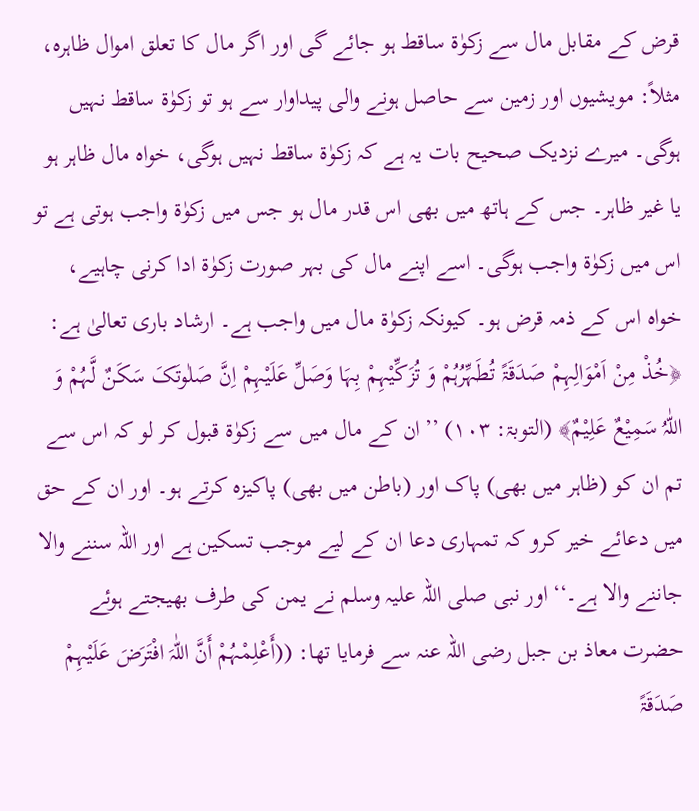قرض کے مقابل مال سے زکوٰۃ ساقط ہو جائے گی اور اگر مال کا تعلق اموال ظاہرہ، مثلاً: مویشیوں اور زمین سے حاصل ہونے والی پیداوار سے ہو تو زکوٰۃ ساقط نہیں ہوگی۔ میرے نزدیک صحیح بات یہ ہے کہ زکوٰۃ ساقط نہیں ہوگی، خواہ مال ظاہر ہو یا غیر ظاہر۔ جس کے ہاتھ میں بھی اس قدر مال ہو جس میں زکوٰۃ واجب ہوتی ہے تو اس میں زکوٰۃ واجب ہوگی۔ اسے اپنے مال کی بہر صورت زکوٰۃ ادا کرنی چاہیے، خواہ اس کے ذمہ قرض ہو۔ کیونکہ زکوٰۃ مال میں واجب ہے۔ ارشاد باری تعالیٰ ہے: ﴿خُذْ مِنْ اَمْوَالِہِمْ صَدَقَۃً تُطَہِّرُہُمْ وَ تُزَکِّیْہِمْ بِہَا وَصَلِّ عَلَیْہِمْ اِنَّ صَلٰوتَکَ سَکَنٌ لَّہُمْ وَ اللّٰہُ سَمِیْعٌ عَلِیْمٌ﴾ (التوبۃ: ۱۰۳) ’’ان کے مال میں سے زکوٰۃ قبول کر لو کہ اس سے تم ان کو (ظاہر میں بھی) پاک اور (باطن میں بھی) پاکیزہ کرتے ہو۔ اور ان کے حق میں دعائے خیر کرو کہ تمہاری دعا ان کے لیے موجب تسکین ہے اور اللہ سننے والا جاننے والا ہے۔‘‘ اور نبی صلی اللہ علیہ وسلم نے یمن کی طرف بھیجتے ہوئے حضرت معاذ بن جبل رضی اللہ عنہ سے فرمایا تھا: ((أَعْلِمْہُمْ أَنَّ اللّٰہَ افْتَرَضَ عَلَیْہِمْ صَدَقَۃً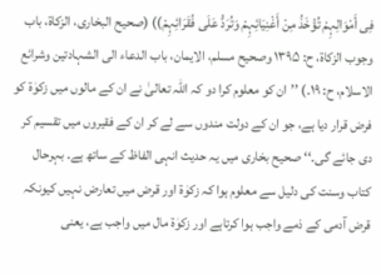فِی أَمْوَالِہِمْ تُؤْخَذُ مِنْ أَغْنِیَائِہِمْ وَتُرَدُّ عَلَی فُقَرَائِہِمْ)) (صحیح البخاری، الزکاۃ، باب وجوب الزکاۃ، ح: ۱۳۹۵ وصحیح مسلم، الایمان، باب الدعاء الی الشہادتین وشرائع الاسلام، ح: ۱۹۔) ’’ان کو معلوم کرا دو کہ اللہ تعالیٰ نے ان کے مالوں میں زکوٰۃ کو فرض قرار دیا ہے، جو ان کے دولت مندوں سے لے کر ان کے فقیروں میں تقسیم کر دی جائے گی۔‘‘ صحیح بخاری میں یہ حدیث انہی الفاظ کے ساتھ ہے۔ بہرحال کتاب وسنت کی دلیل سے معلوم ہوا کہ زکوٰۃ اور قرض میں تعارض نہیں کیونکہ قرض آدمی کے ذمے واجب ہوا کرتاہے اور زکوٰۃ مال میں واجب ہے، یعنی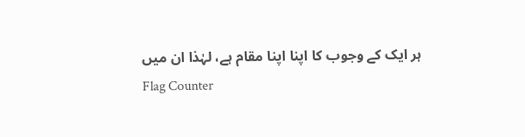ہر ایک کے وجوب کا اپنا اپنا مقام ہے، لہٰذا ان میں
Flag Counter